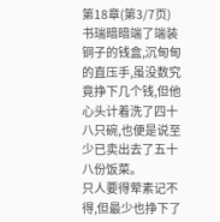第18章(第3/7页)
书瑞暗暗端了端装铜子的钱盒,沉甸甸的直压手,虽没数究竟挣下几个钱,但他心头计着洗了四十八只碗,也便是说至少已卖出去了五十八份饭菜。
只人要得荤素记不得,但最少也挣下了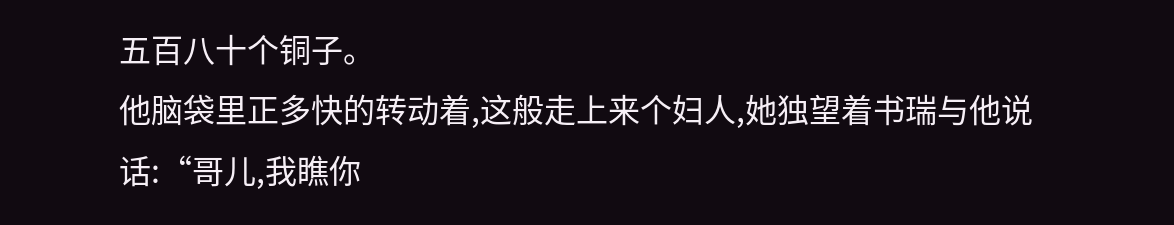五百八十个铜子。
他脑袋里正多快的转动着,这般走上来个妇人,她独望着书瑞与他说话:“哥儿,我瞧你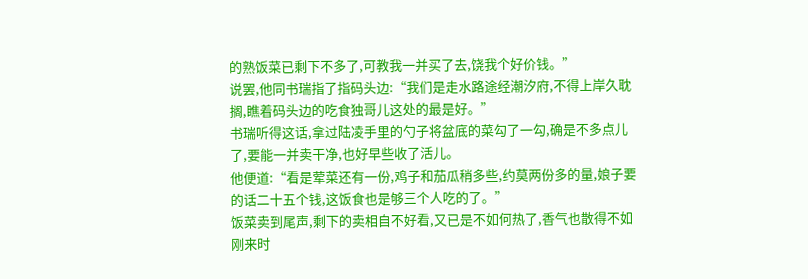的熟饭菜已剩下不多了,可教我一并买了去,饶我个好价钱。”
说罢,他同书瑞指了指码头边:“我们是走水路途经潮汐府,不得上岸久耽搁,瞧着码头边的吃食独哥儿这处的最是好。”
书瑞听得这话,拿过陆凌手里的勺子将盆底的菜勾了一勾,确是不多点儿了,要能一并卖干净,也好早些收了活儿。
他便道:“看是荤菜还有一份,鸡子和茄瓜稍多些,约莫两份多的量,娘子要的话二十五个钱,这饭食也是够三个人吃的了。”
饭菜卖到尾声,剩下的卖相自不好看,又已是不如何热了,香气也散得不如刚来时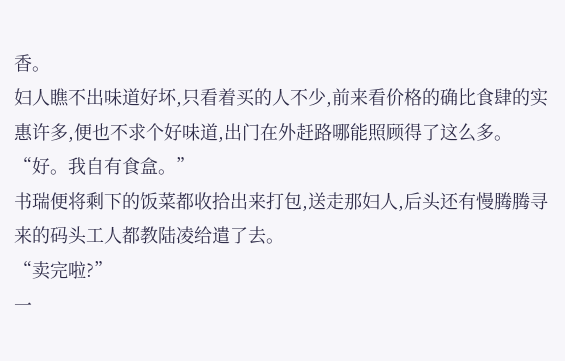香。
妇人瞧不出味道好坏,只看着买的人不少,前来看价格的确比食肆的实惠许多,便也不求个好味道,出门在外赶路哪能照顾得了这么多。
“好。我自有食盒。”
书瑞便将剩下的饭菜都收拾出来打包,送走那妇人,后头还有慢腾腾寻来的码头工人都教陆凌给遣了去。
“卖完啦?”
一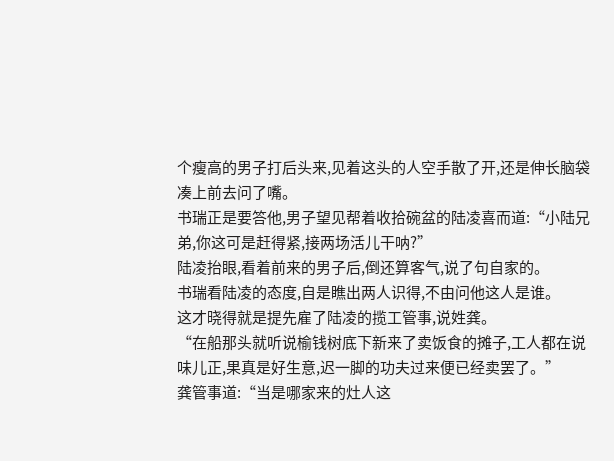个瘦高的男子打后头来,见着这头的人空手散了开,还是伸长脑袋凑上前去问了嘴。
书瑞正是要答他,男子望见帮着收拾碗盆的陆凌喜而道:“小陆兄弟,你这可是赶得紧,接两场活儿干呐?”
陆凌抬眼,看着前来的男子后,倒还算客气,说了句自家的。
书瑞看陆凌的态度,自是瞧出两人识得,不由问他这人是谁。
这才晓得就是提先雇了陆凌的揽工管事,说姓龚。
“在船那头就听说榆钱树底下新来了卖饭食的摊子,工人都在说味儿正,果真是好生意,迟一脚的功夫过来便已经卖罢了。”
龚管事道:“当是哪家来的灶人这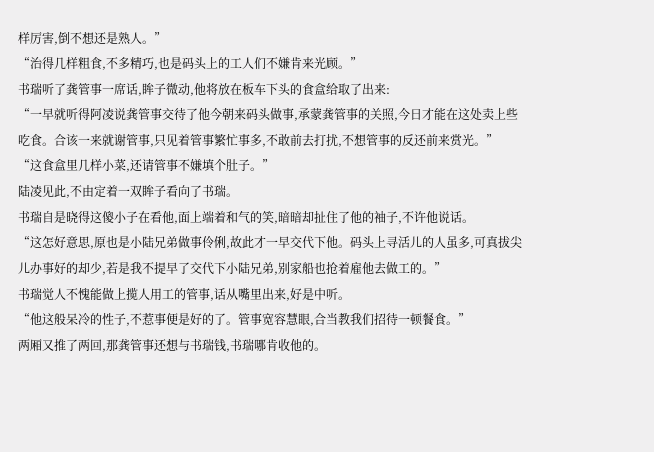样厉害,倒不想还是熟人。”
“治得几样粗食,不多精巧,也是码头上的工人们不嫌肯来光顾。”
书瑞听了龚管事一席话,眸子微动,他将放在板车下头的食盒给取了出来:
“一早就听得阿凌说龚管事交待了他今朝来码头做事,承蒙龚管事的关照,今日才能在这处卖上些吃食。合该一来就谢管事,只见着管事繁忙事多,不敢前去打扰,不想管事的反还前来赏光。”
“这食盒里几样小菜,还请管事不嫌填个肚子。”
陆凌见此,不由定着一双眸子看向了书瑞。
书瑞自是晓得这傻小子在看他,面上端着和气的笑,暗暗却扯住了他的袖子,不许他说话。
“这怎好意思,原也是小陆兄弟做事伶俐,故此才一早交代下他。码头上寻活儿的人虽多,可真拔尖儿办事好的却少,若是我不提早了交代下小陆兄弟,别家船也抢着雇他去做工的。”
书瑞觉人不愧能做上揽人用工的管事,话从嘴里出来,好是中听。
“他这般呆冷的性子,不惹事便是好的了。管事宽容慧眼,合当教我们招待一顿餐食。”
两厢又推了两回,那龚管事还想与书瑞钱,书瑞哪肯收他的。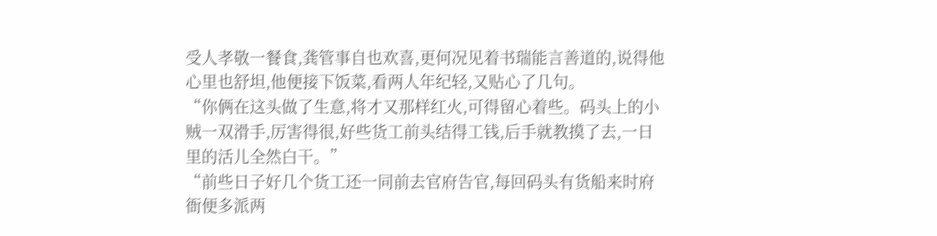受人孝敬一餐食,龚管事自也欢喜,更何况见着书瑞能言善道的,说得他心里也舒坦,他便接下饭菜,看两人年纪轻,又贴心了几句。
“你俩在这头做了生意,将才又那样红火,可得留心着些。码头上的小贼一双滑手,厉害得很,好些货工前头结得工钱,后手就教摸了去,一日里的活儿全然白干。”
“前些日子好几个货工还一同前去官府告官,每回码头有货船来时府衙便多派两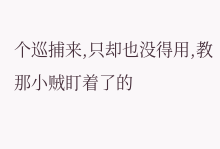个巡捕来,只却也没得用,教那小贼盯着了的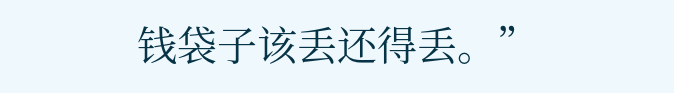钱袋子该丢还得丢。”